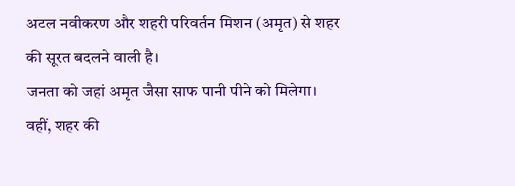अटल नवीकरण और शहरी परिवर्तन मिशन (अमृत) से शहर की सूरत बदलने वाली है।
जनता को जहां अमृत जैसा साफ पानी पीने को मिलेगा। वहीं, शहर की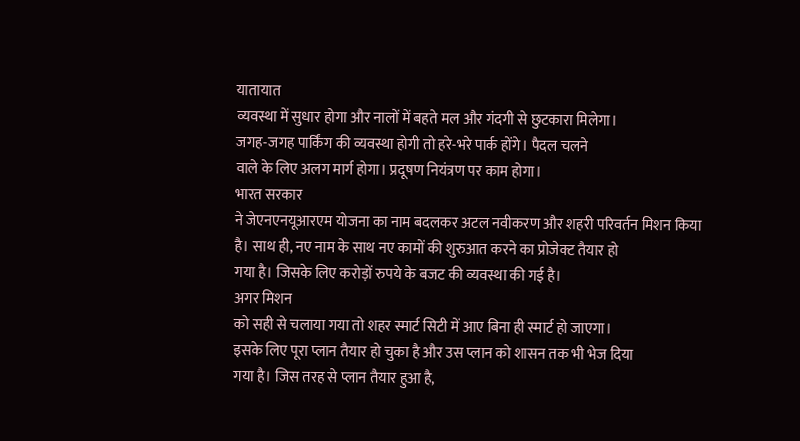यातायात
व्यवस्था में सुधार होगा और नालों में बहते मल और गंदगी से छुटकारा मिलेगा।
जगह-जगह पार्किंग की व्यवस्था होगी तो हरे-भरे पार्क होंगे। पैदल चलने
वाले के लिए अलग मार्ग होगा। प्रदूषण नियंत्रण पर काम होगा।
भारत सरकार
ने जेएनएनयूआरएम योजना का नाम बदलकर अटल नवीकरण और शहरी परिवर्तन मिशन किया
है। साथ ही, नए नाम के साथ नए कामों की शुरुआत करने का प्रोजेक्ट तैयार हो
गया है। जिसके लिए करोड़ों रुपये के बजट की व्यवस्था की गई है।
अगर मिशन
को सही से चलाया गया तो शहर स्मार्ट सिटी में आए बिना ही स्मार्ट हो जाएगा।
इसके लिए पूरा प्लान तैयार हो चुका है और उस प्लान को शासन तक भी भेज दिया
गया है। जिस तरह से प्लान तैयार हुआ है,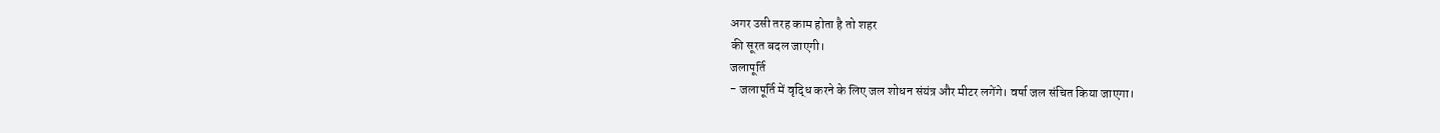अगर उसी तरह काम होता है तो शहर
की सूरत बदल जाएगी।
जलापूर्ति
- जलापूर्ति में वृद्धि करने के लिए जल शोधन संयंत्र और मीटर लगेंगे। वर्षा जल संचित किया जाएगा।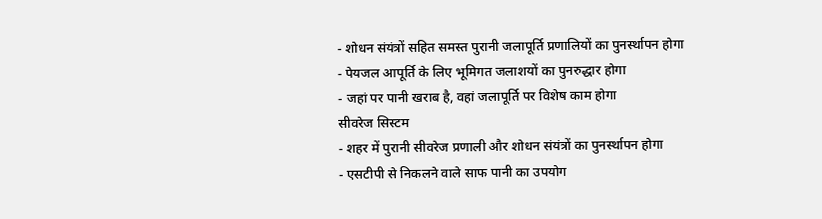- शोधन संयंत्रों सहित समस्त पुरानी जलापूर्ति प्रणालियों का पुनर्स्थापन होगा
- पेयजल आपूर्ति के लिए भूमिगत जलाशयों का पुनरुद्धार होगा
- जहां पर पानी खराब है, वहां जलापूर्ति पर विशेष काम होगा
सीवरेज सिस्टम
- शहर में पुरानी सीवरेज प्रणाली और शोधन संयंत्रों का पुनर्स्थापन होगा
- एसटीपी से निकलने वाले साफ पानी का उपयोग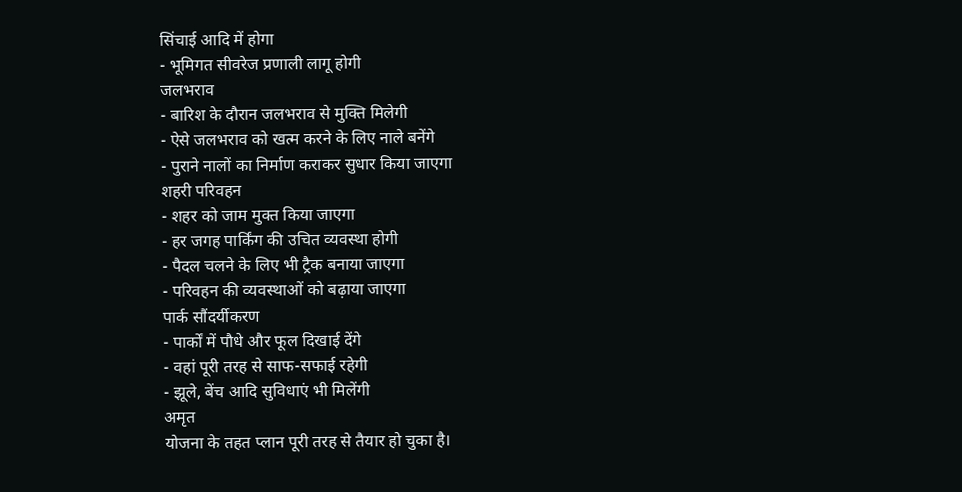सिंचाई आदि में होगा
- भूमिगत सीवरेज प्रणाली लागू होगी
जलभराव
- बारिश के दौरान जलभराव से मुक्ति मिलेगी
- ऐसे जलभराव को खत्म करने के लिए नाले बनेंगे
- पुराने नालों का निर्माण कराकर सुधार किया जाएगा
शहरी परिवहन
- शहर को जाम मुक्त किया जाएगा
- हर जगह पार्किंग की उचित व्यवस्था होगी
- पैदल चलने के लिए भी ट्रैक बनाया जाएगा
- परिवहन की व्यवस्थाओं को बढ़ाया जाएगा
पार्क सौंदर्यीकरण
- पार्कों में पौधे और फूल दिखाई देंगे
- वहां पूरी तरह से साफ-सफाई रहेगी
- झूले, बेंच आदि सुविधाएं भी मिलेंगी
अमृत
योजना के तहत प्लान पूरी तरह से तैयार हो चुका है।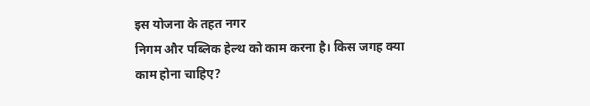इस योजना के तहत नगर
निगम और पब्लिक हेल्थ को काम करना है। किस जगह क्या काम होना चाहिए?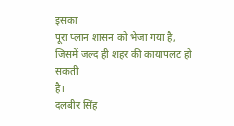इसका
पूरा प्लान शासन को भेजा गया है, जिसमें जल्द ही शहर की कायापलट हो सकती
है।
दलबीर सिंह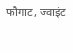फौगाट, ज्वाइंट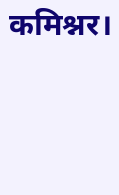कमिश्नर।